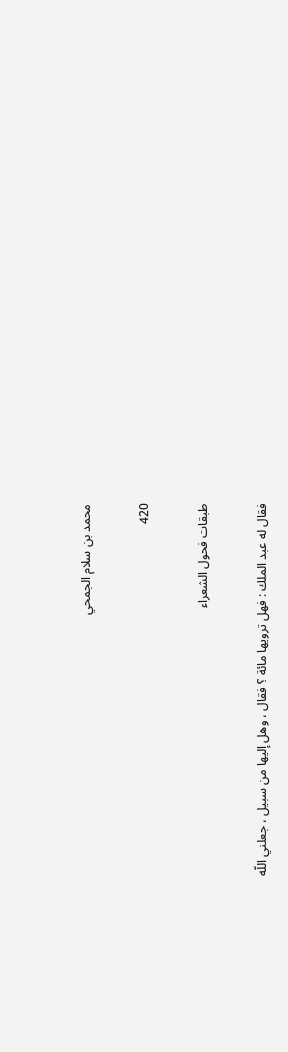محمد بن سلام الجمحي

420

طبقات فحول الشعراء

فقال له عبد الملك : فهل ترويها مائة ؟ فقال ، وهل إليها من سبيل ، جعلني اللّه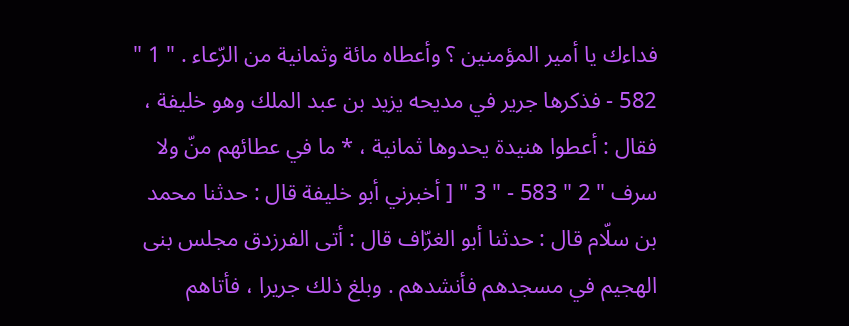فداءك يا أمير المؤمنين ؟ وأعطاه مائة وثمانية من الرّعاء . " 1 " 582 - فذكرها جرير في مديحه يزيد بن عبد الملك وهو خليفة ، فقال : أعطوا هنيدة يحدوها ثمانية ، * ما في عطائهم منّ ولا سرف " 2 " 583 - " 3 " [ أخبرني أبو خليفة قال : حدثنا محمد بن سلّام قال : حدثنا أبو الغرّاف قال : أتى الفرزدق مجلس بنى الهجيم في مسجدهم فأنشدهم . وبلغ ذلك جريرا ، فأتاهم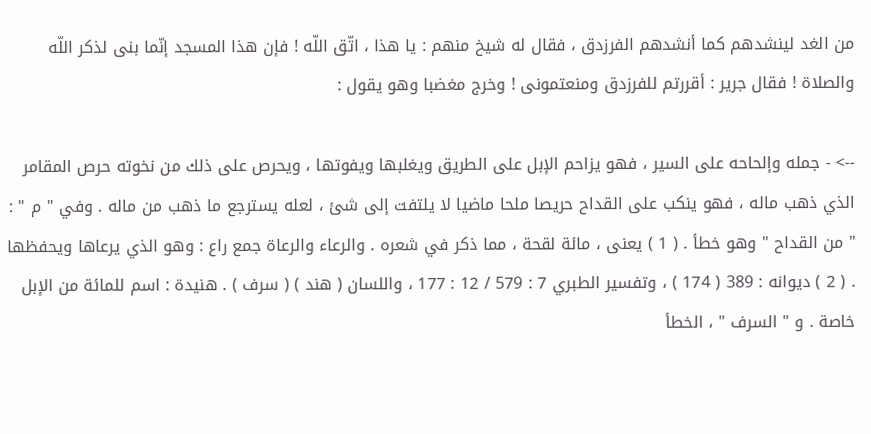من الغد لينشدهم كما أنشدهم الفرزدق ، فقال له شيخ منهم : يا هذا ، اتّق اللّه ! فإن هذا المسجد إنّما بنى لذكر اللّه والصلاة ! فقال جرير : أقررتم للفرزدق ومنعتمونى ! وخرج مغضبا وهو يقول :

--> - جمله وإلحاحه على السير ، فهو يزاحم الإبل على الطريق ويغلبها ويفوتها ، ويحرص على ذلك من نخوته حرص المقامر الذي ذهب ماله ، فهو ينكب على القداح حريصا ملحا ماضيا لا يلتفت إلى شئ ، لعله يسترجع ما ذهب من ماله . وفي " م " : " من القداح " وهو خطأ . ( 1 ) يعنى ، مائة لقحة ، مما ذكر في شعره . والرعاء والرعاة جمع راع : وهو الذي يرعاها ويحفظها . ( 2 ) ديوانه : 389 ( 174 ) ، وتفسير الطبري 7 : 579 / 12 : 177 ، واللسان ( هند ) ( سرف ) . هنيدة : اسم للمائة من الإبل خاصة . و " السرف " ، الخطأ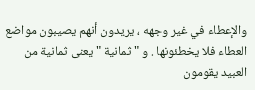والإعطاء في غير وجهه ، يريدون أنهم يصيبون مواضع العطاء فلا يخطئونها . و " ثمانية " يعنى ثمانية من العبيد يقومون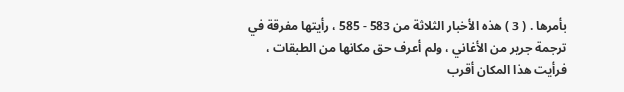بأمرها . ( 3 ) هذه الأخبار الثلاثة من 583 - 585 ، رأيتها مفرقة في ترجمة جرير من الأغاني ، ولم أعرف حق مكانها من الطبقات ، فرأيت هذا المكان أقرب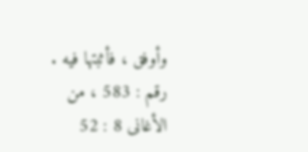وأوفق ، فأثبتها فيه . رقم : 583 ، من الأغانى 8 : 52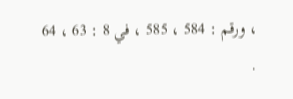، ورقم : 584 ، 585 ، في 8 : 63 ، 64 .